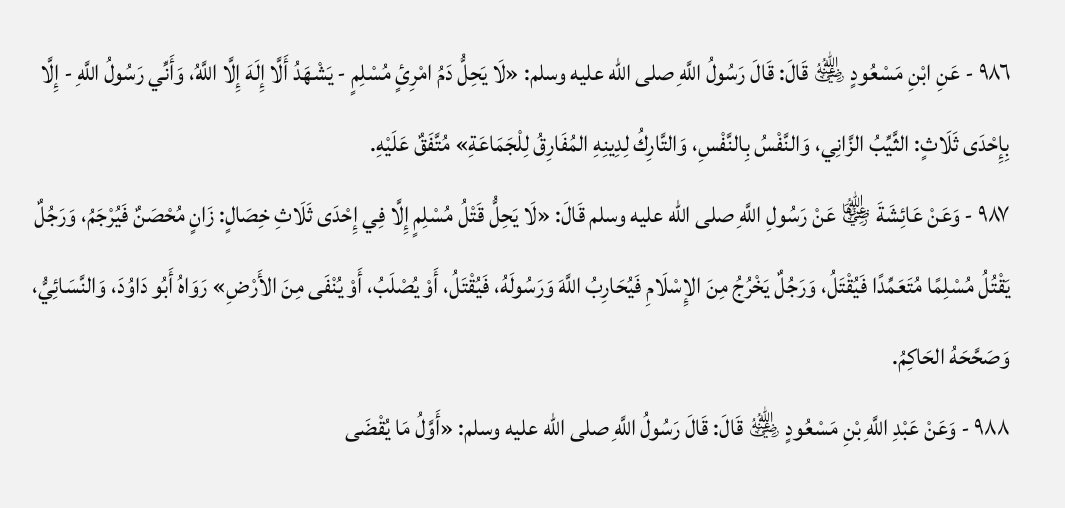٩٨٦ - عَنِ ابْنِ مَسْعُودٍ ﵁ قَالَ: قَالَ رَسُولُ اللَّهِ صلى الله عليه وسلم: «لَا يَحِلُّ دَمُ امْرِئٍ مُسْلِمٍ - يَشْهَدُ أَلَّا إِلَهَ إِلَّا اللَّهُ، وَأَنِّي رَسُولُ اللَّهِ - إِلَّا بِإِحْدَى ثَلَاثٍ: الثَّيِّبُ الزَّانِي، وَالنَّفْسُ بِالنَّفْسِ، وَالتَّارِكُ لِدِينِهِ المُفَارِقُ لِلْجَمَاعَةِ» مُتَّفَقٌ عَلَيْهِ.
٩٨٧ - وَعَنْ عَائِشَةَ ﵂ عَنْ رَسُولِ اللَّهِ صلى الله عليه وسلم قَالَ: «لَا يَحِلُّ قَتْلُ مُسْلِمٍ إِلَّا فِي إِحْدَى ثَلَاثِ خِصَالٍ: زَانٍ مُحْصَنٌ فَيُرْجَمُ، وَرَجُلٌ يَقْتُلُ مُسْلِمًا مُتَعَمِّدًا فَيُقْتَلُ، وَرَجُلٌ يَخْرُجُ مِنَ الإِسْلَامِ فَيُحَارِبُ اللَّهَ وَرَسُولَهُ، فَيُقْتَلُ، أَوْ يُصْلَبُ، أَوْ يُنْفَى مِنَ الأَرْضِ» رَوَاهُ أَبُو دَاوُدَ، وَالنَّسَائِيُّ، وَصَحَّحَهُ الحَاكِمُ.
٩٨٨ - وَعَنْ عَبْدِ اللَّهِ بْنِ مَسْعُودٍ ﵁ قَالَ: قَالَ رَسُولُ اللَّهِ صلى الله عليه وسلم: «أَوَّلُ مَا يُقْضَى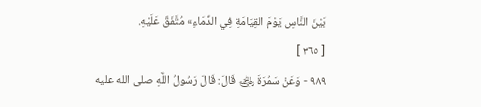بَيْنَ النَّاسِ يَوْمَ القِيَامَةِ فِي الدِّمَاءِ» مُتَّفَقٌ عَلَيْهِ.
[ ٣٦٥ ]
٩٨٩ - وَعَنْ سَمُرَةَ ﵁ قَالَ: قَالَ رَسُولُ اللَّهِ صلى الله عليه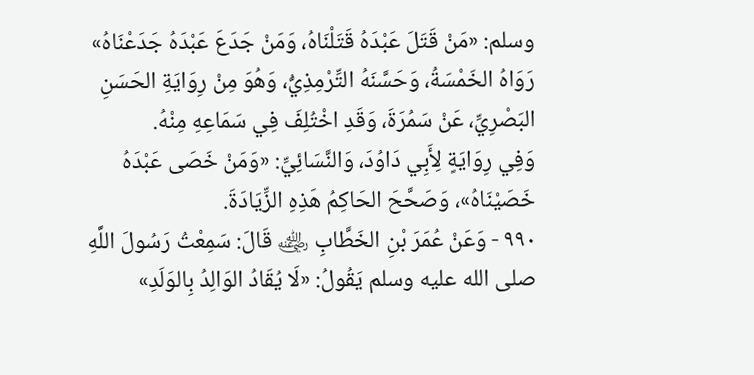وسلم: «مَنْ قَتَلَ عَبْدَهُ قَتَلْنَاهُ، وَمَنْ جَدَعَ عَبْدَهُ جَدَعْنَاهُ» رَوَاهُ الخَمْسَةُ، وَحَسَّنَهُ التِّرْمِذِيُّ، وَهُوَ مِنْ رِوَايَةِ الحَسَنِ البَصْرِيِّ، عَنْ سَمُرَةَ، وَقَدِ اخْتُلِفَ فِي سَمَاعِهِ مِنْهُ.
وَفِي رِوَايَةٍ لِأَبِي دَاوُدَ، وَالنَّسَائِيِّ: «وَمَنْ خَصَى عَبْدَهُ خَصَيْنَاهُ»، وَصَحَّحَ الحَاكِمُ هَذِهِ الزِّيَادَةَ.
٩٩٠ - وَعَنْ عُمَرَ بْنِ الخَطَّابِ ﵁ قَالَ: سَمِعْتُ رَسُولَ اللَّهِ صلى الله عليه وسلم يَقُولُ: «لَا يُقَادُ الوَالِدُ بِالوَلَدِ»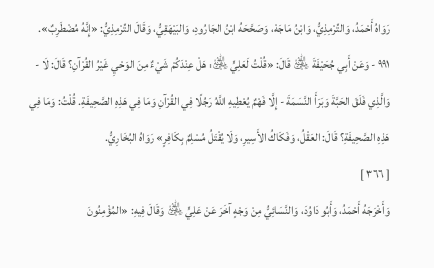رَوَاهُ أَحْمَدُ، وَالتِّرْمِذِيُّ، وَابْنُ مَاجَهْ، وَصَحَّحَهُ ابْنُ الجَارُودِ، وَالبَيْهَقِيُّ، وَقَالَ التِّرْمِذِيُّ: «إِنَّهُ مُضْطَرِبٌ».
٩٩١ - وَعَنْ أَبِي جُحَيْفَةَ ﵁ قَالَ: «قُلْتُ لَعَلِيٍّ ﵁: هَلْ عِنْدَكُمْ شَيْءٌ مِنَ الوَحْيِ غَيْرُ القُرْآنِ؟ قَالَ: لَا - وَالَّذِي فَلَقَ الحَبَّةَ وَبَرَأَ النَّسَمَةَ - إِلَّا فَهْمٌ يُعْطِيهِ اللَّهُ رَجُلًا فِي القُرْآنِ وَمَا فِي هَذِهِ الصَّحِيفَةِ. قُلْتُ: وَمَا فِي هَذِهِ الصَّحِيفَةِ؟ قَالَ: العَقْلُ، وَفَكَاكُ الأَسِيرِ، وَلَا يُقْتَلُ مُسْلِمٌ بِكَافِرٍ» رَوَاهُ البُخَارِيُّ.
[ ٣٦٦ ]
وَأَخْرَجَهُ أَحْمَدُ، وَأَبُو دَاوُدَ، وَالنَّسَائِيُّ مِنْ وَجْهٍ آخَرَ عَنْ عَلِيٍّ ﵁ وَقَالَ فِيهِ: «المُؤْمِنُونَ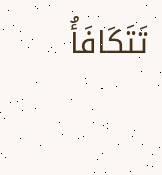تَتَكَافَأُ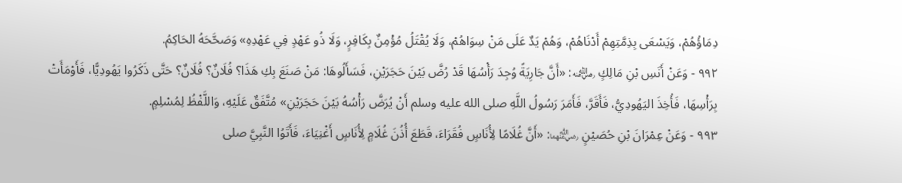دِمَاؤُهُمْ، وَيَسْعَى بِذِمَّتِهِمْ أَدْنَاهُمْ، وَهُمْ يَدٌ عَلَى مَنْ سِوَاهُمْ، وَلَا يُقْتَلُ مُؤْمِنٌ بِكَافِرٍ، وَلَا ذُو عَهْدٍ فِي عَهْدِهِ» وَصَحَّحَهُ الحَاكِمُ.
٩٩٢ - وَعَنْ أَنَسِ بْنِ مَالِكٍ ﵁: «أَنَّ جَارِيَةً وُجِدَ رَأْسُهَا قَدْ رُضَّ بَيْنَ حَجَرَيْنِ، فَسَأَلُوهَا: مَنْ صَنَعَ بِكِ هَذَا؟ فُلَانٌ؟ فُلَانٌ؟ حَتَّى ذَكَرُوا يَهُودِيًّا، فَأَوْمَأَتْ بِرَأْسِهَا، فَأُخِذَ اليَهُودِيُّ، فَأَقَرَّ، فَأَمَرَ رَسُولُ اللَّهِ صلى الله عليه وسلم أَنْ يُرَضَّ رَأْسُهُ بَيْنَ حَجَرَيْنِ» مُتَّفَقٌ عَلَيْهِ، وَاللَّفْظُ لِمُسْلِمٍ.
٩٩٣ - وَعَنْ عِمْرَانَ بْنِ حُصَيْنٍ ﵄: «أَنَّ غُلَامًا لِأُنَاسٍ فُقَرَاءَ، قَطَعَ أُذُنَ غُلَامٍ لِأُنَاسٍ أَغْنِيَاءَ، فَأَتَوُا النَّبِيَّ صلى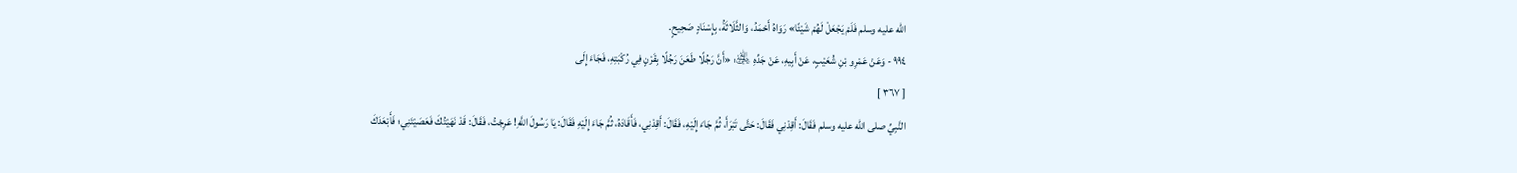الله عليه وسلم فَلَمْ يَجْعَلْ لَهُمْ شَيْئًا» رَوَاهُ أَحْمَدُ، وَالثَّلَاثَةُ، بِإِسْنَادٍ صَحِيحٍ.
٩٩٤ - وَعَنْ عَمْرِو بْنِ شُعَيْبٍ، عَنْ أَبِيهِ، عَنْ جَدِّهِ ﵁: «أَنَّ رَجُلًا طَعَنَ رَجُلًا بِقَرْنٍ فِي رُكْبَتِهِ، فَجَاءَ إِلَى
[ ٣٦٧ ]
النَّبِيِّ صلى الله عليه وسلم فَقَالَ: أَقِدْنِي فَقَالَ: حَتَّى تَبْرَأَ، ثُمَّ جَاءَ إِلَيْهِ، فَقَالَ: أَقِدْنِي، فَأَقَادَهُ، ثُمَّ جَاءَ إِلَيْهِ فَقَالَ: يَا رَسُولَ اللَّهِ! عَرِجْتُ، فَقَالَ: قَدْ نَهَيْتُكَ فَعَصَيْتَنِي؛ فَأَبْعَدَكَ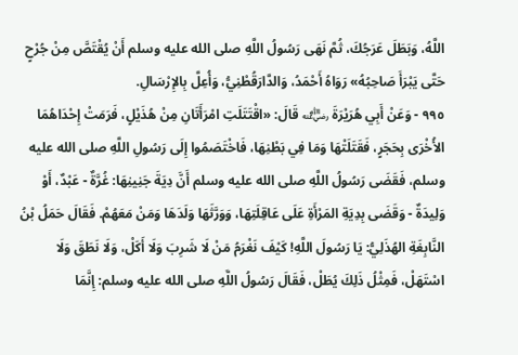اللَّهُ، وَبَطَلَ عَرَجُكَ، ثُمَّ نَهَى رَسُولُ اللَّهِ صلى الله عليه وسلم أَنْ يُقْتَصَّ مِنْ جُرْحٍ حَتَّى يَبْرَأَ صَاحِبُهُ» رَوَاهُ أَحْمَدُ، وَالدَّارَقُطْنِيُّ، وَأُعِلَّ بِالإِرْسَالِ.
٩٩٥ - وَعَنْ أَبِي هُرَيْرَةَ ﵁ قَالَ: «اقْتَتَلَتِ امْرَأَتَانِ مِنْ هُذَيْلٍ، فَرَمَتْ إِحْدَاهُمَا الأُخْرَى بِحَجَرٍ، فَقَتَلَتْهَا وَمَا فِي بَطْنِهَا، فَاخْتَصَمُوا إِلَى رَسُولِ اللَّهِ صلى الله عليه وسلم، فَقَضَى رَسُولُ اللَّهِ صلى الله عليه وسلم أَنَّ دِيَةَ جَنِينِهَا: غُرَّةٌ - عَبْدٌ، أَوْ وَلِيدَةٌ - وَقَضَى بِدِيَةِ المَرْأَةِ عَلَى عَاقِلَتِهَا، وَوَرَّثَهَا وَلَدَهَا وَمَنْ مَعَهُمْ. فَقَالَ حَمَلُ بْنُ النَّابِغَةِ الهُذَلِيُّ: يَا رَسُولَ اللَّهِ! كَيْفَ نَغْرَمُ مَنْ لَا شَرِبَ وَلَا أَكَلْ، وَلَا نَطَقَ وَلَا اسْتَهَلْ، فَمِثْلُ ذَلِكَ يُطَلْ، فَقَالَ رَسُولُ اللَّهِ صلى الله عليه وسلم: إِنَّمَا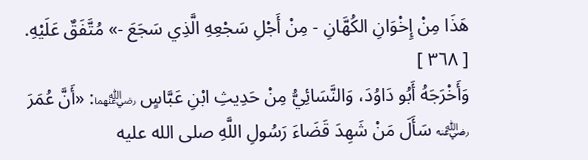هَذَا مِنْ إِخْوَانِ الكُهَّانِ - مِنْ أَجْلِ سَجْعِهِ الَّذِي سَجَعَ -» مُتَّفَقٌ عَلَيْهِ.
[ ٣٦٨ ]
وَأَخْرَجَهُ أَبُو دَاوُدَ، وَالنَّسَائِيُّ مِنْ حَدِيثِ ابْنِ عَبَّاسٍ ﵄: «أَنَّ عُمَرَ ﵁ سَأَلَ مَنْ شَهِدَ قَضَاءَ رَسُولِ اللَّهِ صلى الله عليه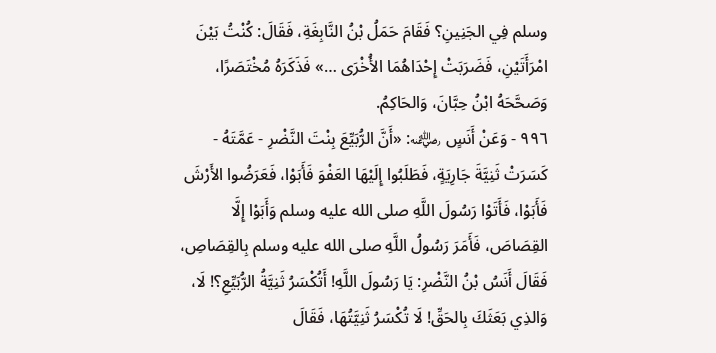وسلم فِي الجَنِينِ؟ فَقَامَ حَمَلُ بْنُ النَّابِغَةِ، فَقَالَ: كُنْتُ بَيْنَ امْرَأَتَيْنِ، فَضَرَبَتْ إِحْدَاهُمَا الأُخْرَى …» فَذَكَرَهُ مُخْتَصَرًا، وَصَحَّحَهُ ابْنُ حِبَّانَ، وَالحَاكِمُ.
٩٩٦ - وَعَنْ أَنَسٍ ﵁: «أَنَّ الرُّبَيِّعَ بِنْتَ النَّضْرِ - عَمَّتَهُ - كَسَرَتْ ثَنِيَّةَ جَارِيَةٍ، فَطَلَبُوا إِلَيْهَا العَفْوَ فَأَبَوْا، فَعَرَضُوا الأَرْشَ فَأَبَوْا، فَأَتَوْا رَسُولَ اللَّهِ صلى الله عليه وسلم وَأَبَوْا إِلَّا القِصَاصَ، فَأَمَرَ رَسُولُ اللَّهِ صلى الله عليه وسلم بِالقِصَاصِ، فَقَالَ أَنَسُ بْنُ النَّضْرِ: يَا رَسُولَ اللَّهِ! أَتُكْسَرُ ثَنِيَّةُ الرُّبَيِّعِ؟! لَا، وَالذِي بَعَثَكَ بِالحَقِّ! لَا تُكْسَرُ ثَنِيَّتُهَا، فَقَالَ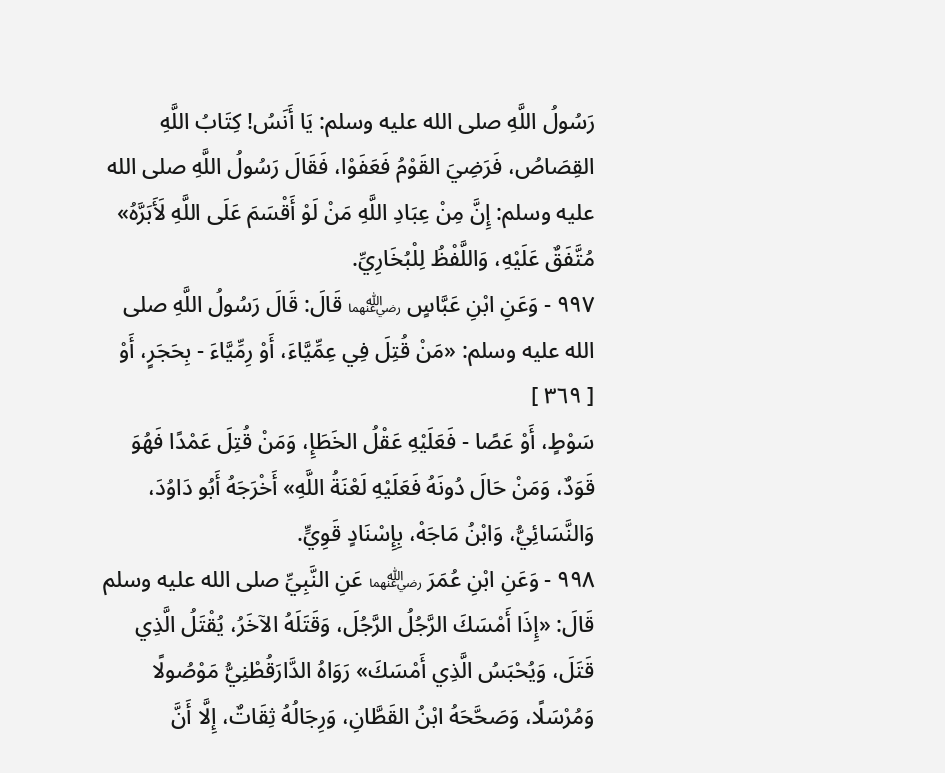رَسُولُ اللَّهِ صلى الله عليه وسلم: يَا أَنَسُ! كِتَابُ اللَّهِ القِصَاصُ، فَرَضِيَ القَوْمُ فَعَفَوْا، فَقَالَ رَسُولُ اللَّهِ صلى الله عليه وسلم: إِنَّ مِنْ عِبَادِ اللَّهِ مَنْ لَوْ أَقْسَمَ عَلَى اللَّهِ لَأَبَرَّهُ» مُتَّفَقٌ عَلَيْهِ، وَاللَّفْظُ لِلْبُخَارِيِّ.
٩٩٧ - وَعَنِ ابْنِ عَبَّاسٍ ﵄ قَالَ: قَالَ رَسُولُ اللَّهِ صلى الله عليه وسلم: «مَنْ قُتِلَ فِي عِمِّيَّاءَ، أَوْ رِمِّيَّاءَ - بِحَجَرٍ، أَوْ
[ ٣٦٩ ]
سَوْطٍ، أَوْ عَصًا - فَعَلَيْهِ عَقْلُ الخَطَإِ، وَمَنْ قُتِلَ عَمْدًا فَهُوَ قَوَدٌ، وَمَنْ حَالَ دُونَهُ فَعَلَيْهِ لَعْنَةُ اللَّهِ» أَخْرَجَهُ أَبُو دَاوُدَ، وَالنَّسَائِيُّ، وَابْنُ مَاجَهْ، بِإِسْنَادٍ قَوِيٍّ.
٩٩٨ - وَعَنِ ابْنِ عُمَرَ ﵄ عَنِ النَّبِيِّ صلى الله عليه وسلم قَالَ: «إِذَا أَمْسَكَ الرَّجُلُ الرَّجُلَ، وَقَتَلَهُ الآخَرُ، يُقْتَلُ الَّذِي قَتَلَ، وَيُحْبَسُ الَّذِي أَمْسَكَ» رَوَاهُ الدَّارَقُطْنِيُّ مَوْصُولًا وَمُرْسَلًا، وَصَحَّحَهُ ابْنُ القَطَّانِ، وَرِجَالُهُ ثِقَاتٌ، إِلَّا أَنَّ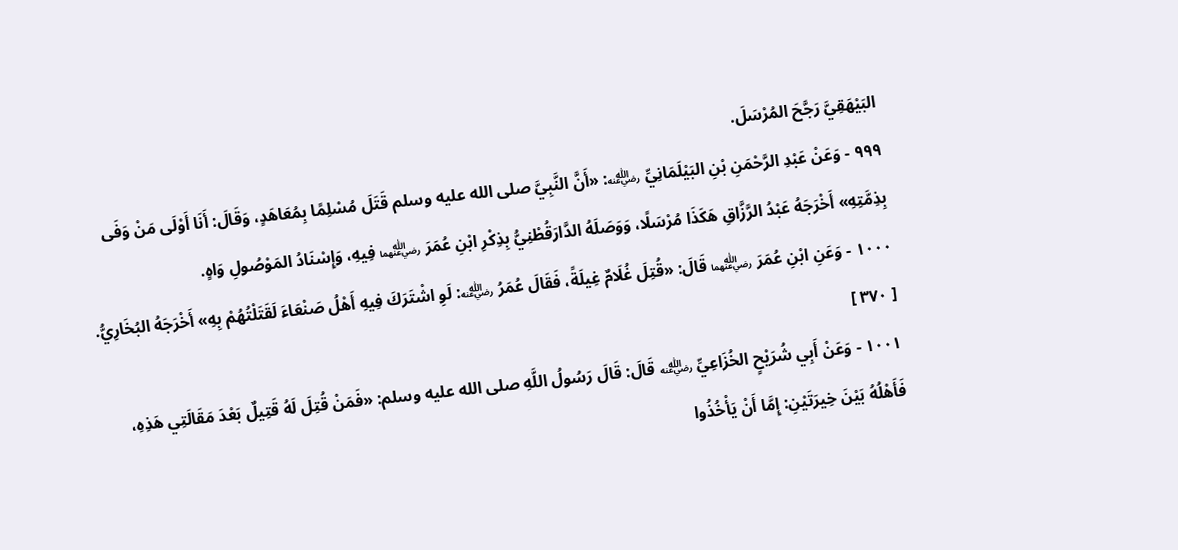البَيْهَقِيَّ رَجَّحَ المُرْسَلَ.
٩٩٩ - وَعَنْ عَبْدِ الرَّحْمَنِ بْنِ البَيْلَمَانِيِّ ﵁: «أَنَّ النَّبِيَّ صلى الله عليه وسلم قَتَلَ مُسْلِمًا بِمُعَاهَدٍ، وَقَالَ: أَنَا أَوْلَى مَنْ وَفَى بِذِمَّتِهِ» أَخْرَجَهُ عَبْدُ الرَّزَّاقِ هَكَذَا مُرْسَلًا، وَوَصَلَهُ الدَّارَقُطْنِيُّ بِذِكْرِ ابْنِ عُمَرَ ﵄ فِيهِ، وَإِسْنَادُ المَوْصُولِ وَاهٍ.
١٠٠٠ - وَعَنِ ابْنِ عُمَرَ ﵄ قَالَ: «قُتِلَ غُلَامٌ غِيلَةً، فَقَالَ عُمَرُ ﵁: لَوِ اشْتَرَكَ فِيهِ أَهْلُ صَنْعَاءَ لَقَتَلْتُهُمْ بِهِ» أَخْرَجَهُ البُخَارِيُّ.
[ ٣٧٠ ]
١٠٠١ - وَعَنْ أَبِي شُرَيْحٍ الخُزَاعِيِّ ﵁ قَالَ: قَالَ رَسُولُ اللَّهِ صلى الله عليه وسلم: «فَمَنْ قُتِلَ لَهُ قَتِيلٌ بَعْدَ مَقَالَتِي هَذِهِ، فَأَهْلُهُ بَيْنَ خِيرَتَيْنِ: إِمَّا أَنْ يَأْخُذُوا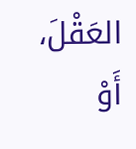العَقْلَ، أَوْ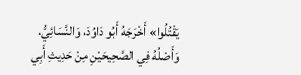يَقْتُلُوا» أَخْرَجَهُ أَبُو دَاوُدَ، وَالنَّسَائِيُّ.
وَأَصْلُهُ فِي الصَّحِيحَيْنِ مِنْ حَدِيثِ أَبِي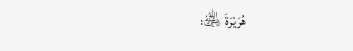هُرَيْرَةَ ﵁: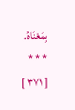بِمَعْنَاهُ.
* * *
[ ٣٧١ ]